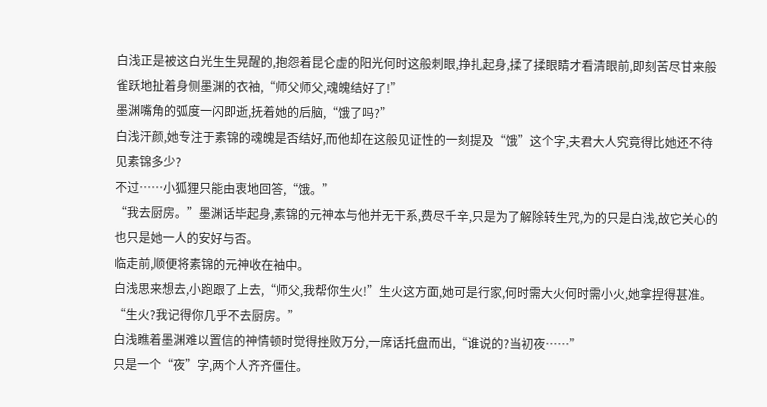白浅正是被这白光生生晃醒的,抱怨着昆仑虚的阳光何时这般刺眼,挣扎起身,揉了揉眼睛才看清眼前,即刻苦尽甘来般雀跃地扯着身侧墨渊的衣袖,“师父师父,魂魄结好了!”
墨渊嘴角的弧度一闪即逝,抚着她的后脑,“饿了吗?”
白浅汗颜,她专注于素锦的魂魄是否结好,而他却在这般见证性的一刻提及“饿”这个字,夫君大人究竟得比她还不待见素锦多少?
不过……小狐狸只能由衷地回答,“饿。”
“我去厨房。”墨渊话毕起身,素锦的元神本与他并无干系,费尽千辛,只是为了解除转生咒,为的只是白浅,故它关心的也只是她一人的安好与否。
临走前,顺便将素锦的元神收在袖中。
白浅思来想去,小跑跟了上去,“师父,我帮你生火!”生火这方面,她可是行家,何时需大火何时需小火,她拿捏得甚准。
“生火?我记得你几乎不去厨房。”
白浅瞧着墨渊难以置信的神情顿时觉得挫败万分,一席话托盘而出,“谁说的?当初夜……”
只是一个“夜”字,两个人齐齐僵住。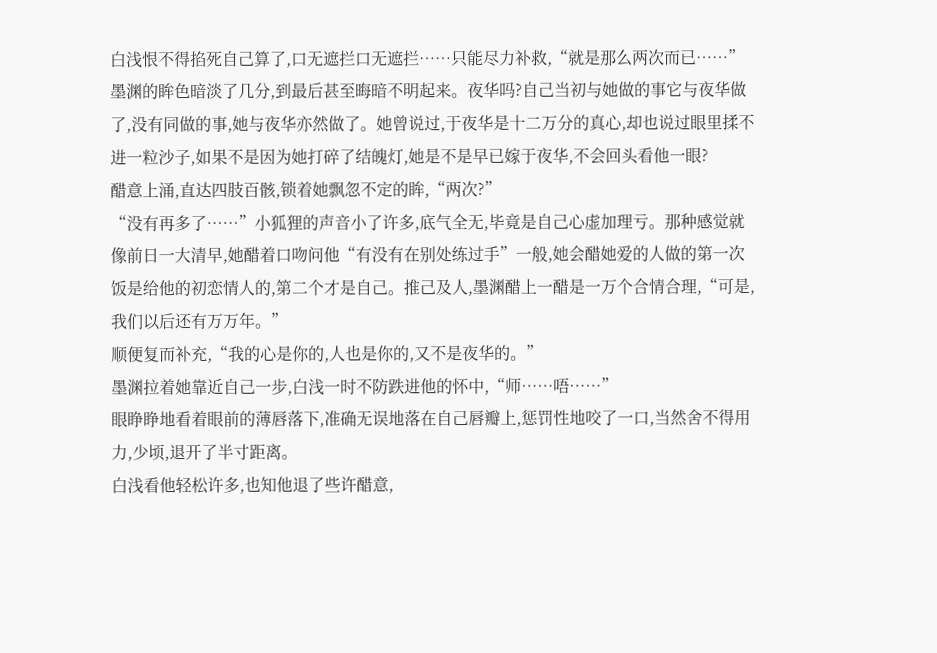白浅恨不得掐死自己算了,口无遮拦口无遮拦……只能尽力补救,“就是那么两次而已……”
墨渊的眸色暗淡了几分,到最后甚至晦暗不明起来。夜华吗?自己当初与她做的事它与夜华做了,没有同做的事,她与夜华亦然做了。她曾说过,于夜华是十二万分的真心,却也说过眼里揉不进一粒沙子,如果不是因为她打碎了结魄灯,她是不是早已嫁于夜华,不会回头看他一眼?
醋意上涌,直达四肢百骸,锁着她飘忽不定的眸,“两次?”
“没有再多了……”小狐狸的声音小了许多,底气全无,毕竟是自己心虚加理亏。那种感觉就像前日一大清早,她醋着口吻问他“有没有在别处练过手”一般,她会醋她爱的人做的第一次饭是给他的初恋情人的,第二个才是自己。推己及人,墨渊醋上一醋是一万个合情合理,“可是,我们以后还有万万年。”
顺便复而补充,“我的心是你的,人也是你的,又不是夜华的。”
墨渊拉着她靠近自己一步,白浅一时不防跌进他的怀中,“师……唔……”
眼睁睁地看着眼前的薄唇落下,准确无误地落在自己唇瓣上,惩罚性地咬了一口,当然舍不得用力,少顷,退开了半寸距离。
白浅看他轻松许多,也知他退了些许醋意,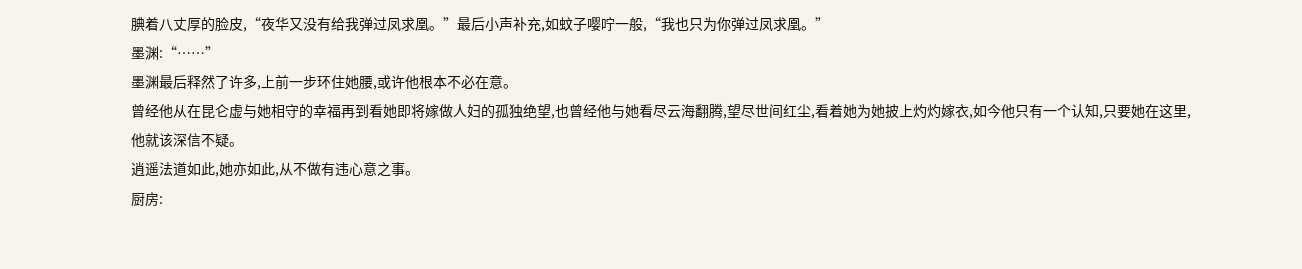腆着八丈厚的脸皮,“夜华又没有给我弹过凤求凰。”最后小声补充,如蚊子嘤咛一般,“我也只为你弹过凤求凰。”
墨渊:“……”
墨渊最后释然了许多,上前一步环住她腰,或许他根本不必在意。
曾经他从在昆仑虚与她相守的幸福再到看她即将嫁做人妇的孤独绝望,也曾经他与她看尽云海翻腾,望尽世间红尘,看着她为她披上灼灼嫁衣,如今他只有一个认知,只要她在这里,他就该深信不疑。
逍遥法道如此,她亦如此,从不做有违心意之事。
厨房: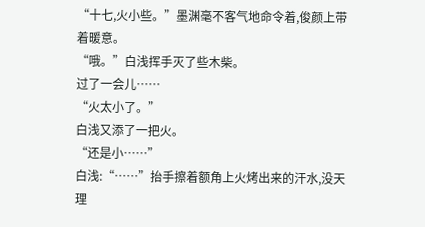“十七,火小些。”墨渊毫不客气地命令着,俊颜上带着暖意。
“哦。”白浅挥手灭了些木柴。
过了一会儿……
“火太小了。”
白浅又添了一把火。
“还是小……”
白浅:“……”抬手擦着额角上火烤出来的汗水,没天理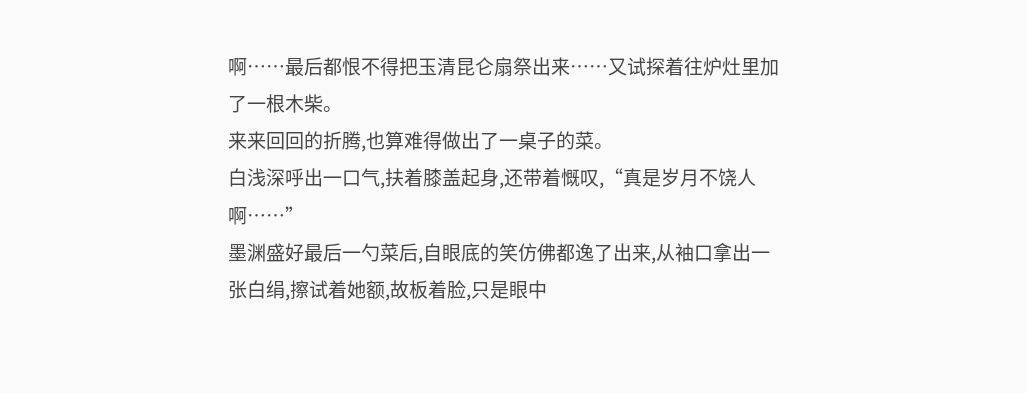啊……最后都恨不得把玉清昆仑扇祭出来……又试探着往炉灶里加了一根木柴。
来来回回的折腾,也算难得做出了一桌子的菜。
白浅深呼出一口气,扶着膝盖起身,还带着慨叹,“真是岁月不饶人啊……”
墨渊盛好最后一勺菜后,自眼底的笑仿佛都逸了出来,从袖口拿出一张白绢,擦试着她额,故板着脸,只是眼中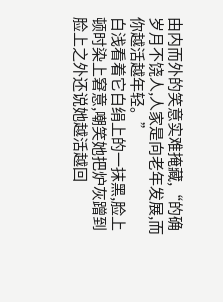由内而外的笑意实难掩藏,“的确岁月不饶人,人家是向老年发展,而你越活越年轻。”
白浅看着它白绢上的一抹黑,脸上顿时染上窘意,嘲笑她把炉灰蹭到脸上之外还说她越活越回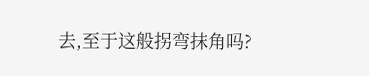去,至于这般拐弯抹角吗?